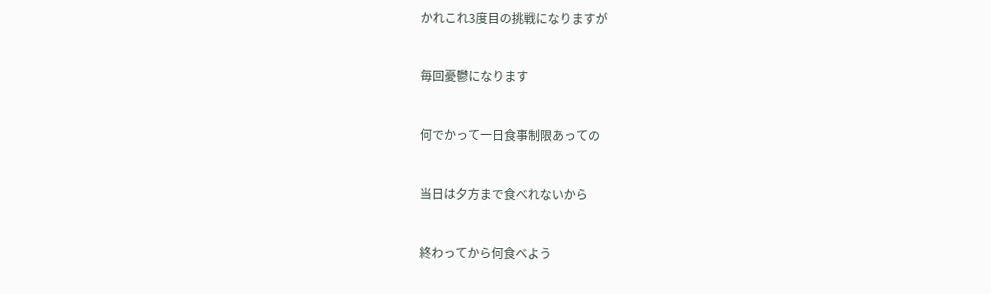かれこれ3度目の挑戦になりますが


毎回憂鬱になります


何でかって一日食事制限あっての


当日は夕方まで食べれないから


終わってから何食べよう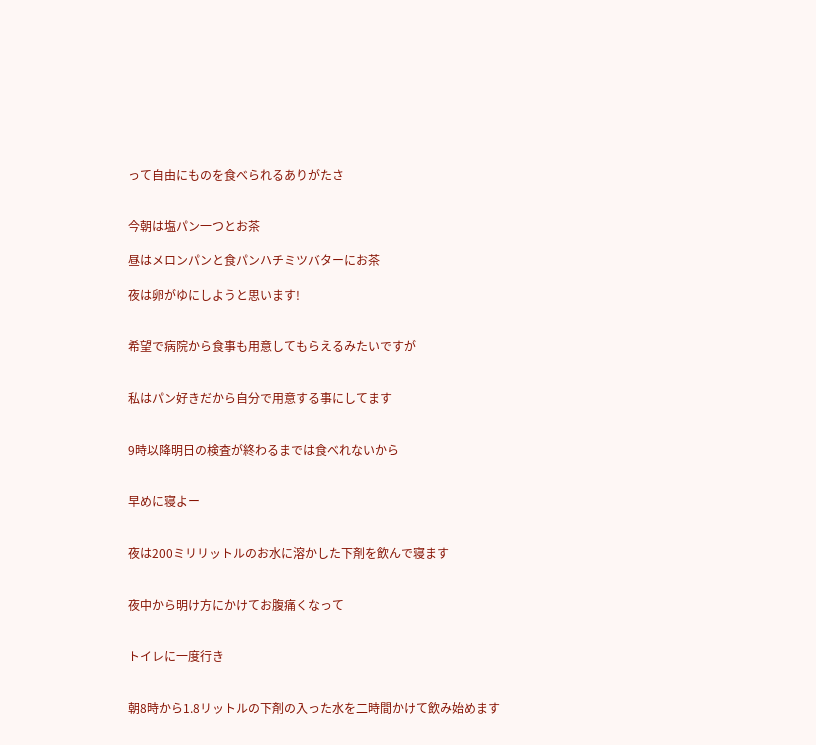って自由にものを食べられるありがたさ


今朝は塩パン一つとお茶

昼はメロンパンと食パンハチミツバターにお茶

夜は卵がゆにしようと思います!


希望で病院から食事も用意してもらえるみたいですが


私はパン好きだから自分で用意する事にしてます


9時以降明日の検査が終わるまでは食べれないから


早めに寝よー


夜は200ミリリットルのお水に溶かした下剤を飲んで寝ます


夜中から明け方にかけてお腹痛くなって


トイレに一度行き


朝8時から1.8リットルの下剤の入った水を二時間かけて飲み始めます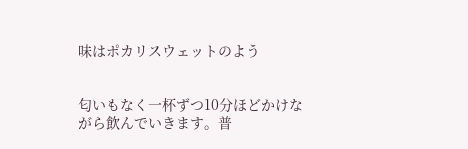味はポカリスウェットのよう


匂いもなく一杯ずつ10分ほどかけながら飲んでいきます。普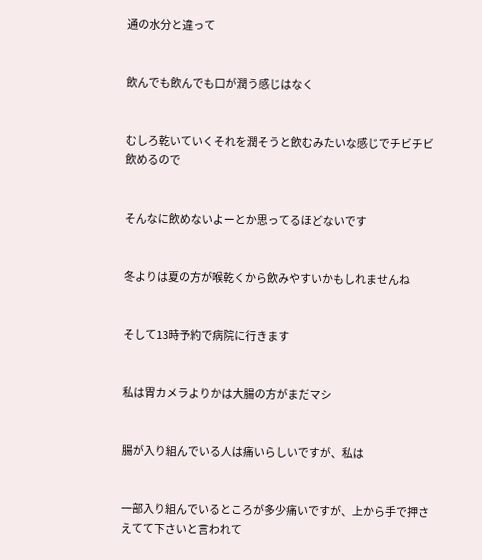通の水分と違って


飲んでも飲んでも口が潤う感じはなく


むしろ乾いていくそれを潤そうと飲むみたいな感じでチビチビ飲めるので


そんなに飲めないよーとか思ってるほどないです


冬よりは夏の方が喉乾くから飲みやすいかもしれませんね


そして13時予約で病院に行きます


私は胃カメラよりかは大腸の方がまだマシ


腸が入り組んでいる人は痛いらしいですが、私は


一部入り組んでいるところが多少痛いですが、上から手で押さえてて下さいと言われて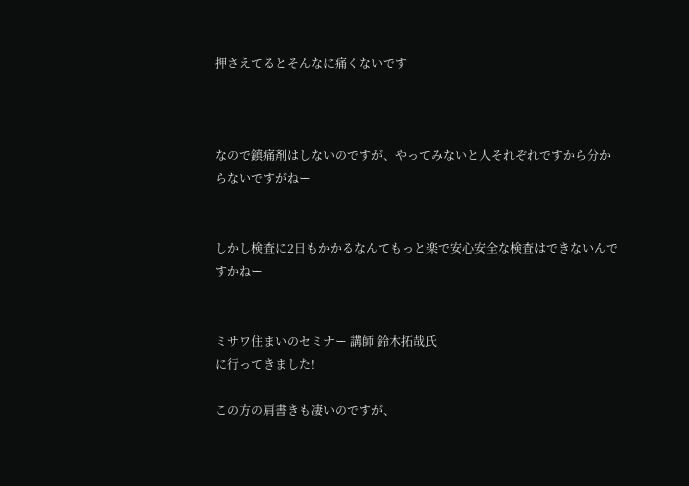押さえてるとそんなに痛くないです



なので鎮痛剤はしないのですが、やってみないと人それぞれですから分からないですがねー


しかし検査に2日もかかるなんてもっと楽で安心安全な検査はできないんですかねー


ミサワ住まいのセミナー 講師 鈴木拓哉氏
に行ってきました!

この方の肩書きも凄いのですが、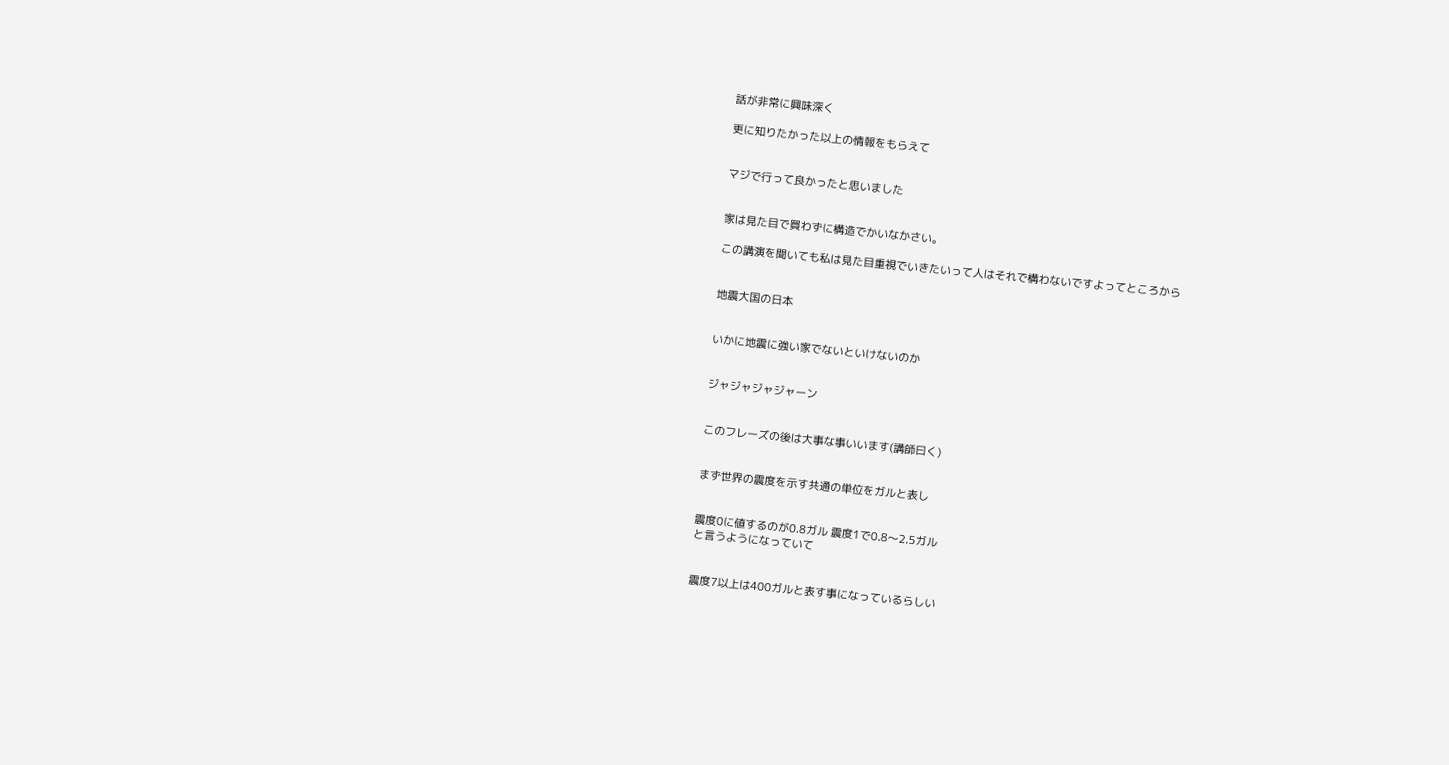話が非常に興味深く

更に知りたかった以上の情報をもらえて


マジで行って良かったと思いました


家は見た目で買わずに構造でかいなかさい。

この講演を聞いても私は見た目重視でいきたいって人はそれで構わないですよってところから


地震大国の日本


いかに地震に強い家でないといけないのか


ジャジャジャジャーン


このフレーズの後は大事な事いいます(講師曰く)


まず世界の震度を示す共通の単位をガルと表し


震度0に値するのが0.8ガル 震度1で0.8〜2.5ガル
と言うようになっていて


震度7以上は400ガルと表す事になっているらしい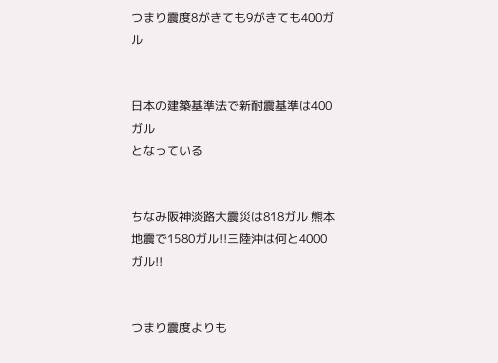つまり震度8がきても9がきても400ガル


日本の建築基準法で新耐震基準は400ガル
となっている


ちなみ阪神淡路大震災は818ガル 熊本地震で1580ガル!!三陸沖は何と4000ガル!!


つまり震度よりも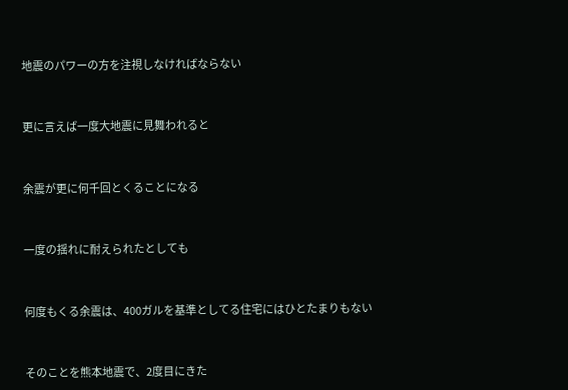地震のパワーの方を注視しなければならない


更に言えば一度大地震に見舞われると


余震が更に何千回とくることになる


一度の揺れに耐えられたとしても


何度もくる余震は、400ガルを基準としてる住宅にはひとたまりもない


そのことを熊本地震で、2度目にきた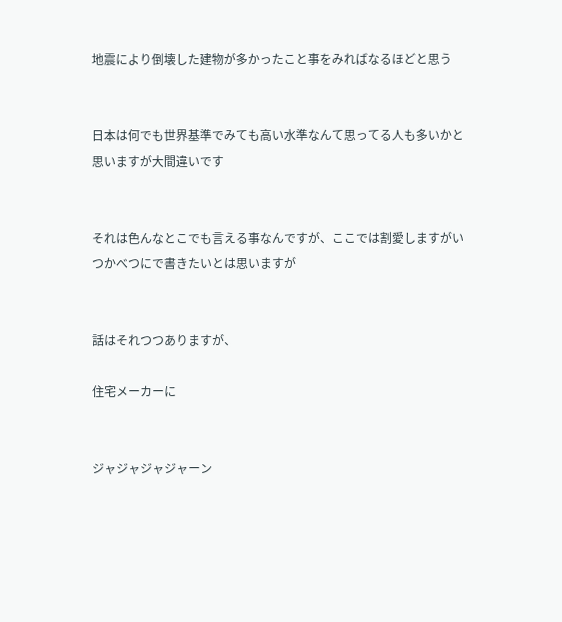地震により倒壊した建物が多かったこと事をみればなるほどと思う


日本は何でも世界基準でみても高い水準なんて思ってる人も多いかと思いますが大間違いです


それは色んなとこでも言える事なんですが、ここでは割愛しますがいつかべつにで書きたいとは思いますが


話はそれつつありますが、

住宅メーカーに


ジャジャジャジャーン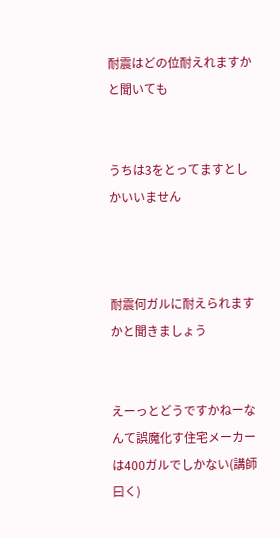耐震はどの位耐えれますかと聞いても


うちは3をとってますとしかいいません



耐震何ガルに耐えられますかと聞きましょう


えーっとどうですかねーなんて誤魔化す住宅メーカーは400ガルでしかない(講師曰く)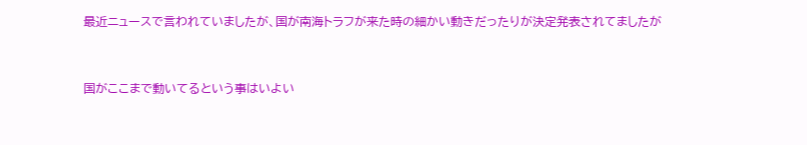最近ニュースで言われていましたが、国が南海トラフが来た時の細かい動きだったりが決定発表されてましたが


国がここまで動いてるという事はいよい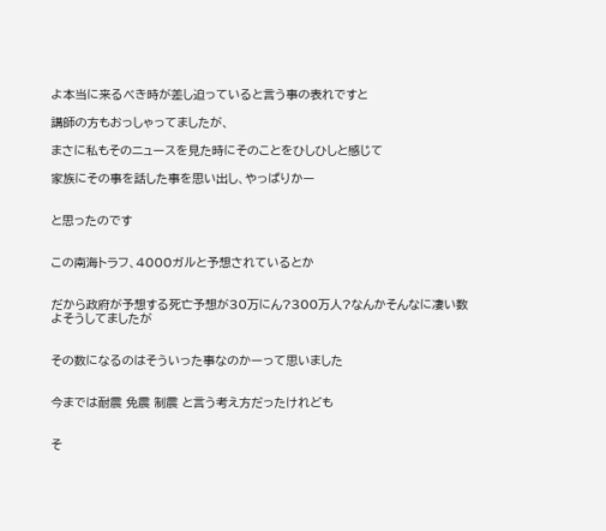よ本当に来るべき時が差し迫っていると言う事の表れですと

講師の方もおっしゃってましたが、

まさに私もそのニュースを見た時にそのことをひしひしと感じて

家族にその事を話した事を思い出し、やっぱりかー


と思ったのです


この南海トラフ、4000ガルと予想されているとか


だから政府が予想する死亡予想が30万にん?300万人?なんかそんなに凄い数よそうしてましたが


その数になるのはそういった事なのかーって思いました


今までは耐震 免震 制震 と言う考え方だったけれども


そ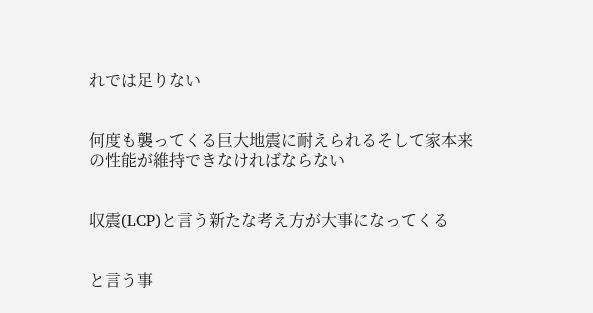れでは足りない


何度も襲ってくる巨大地震に耐えられるそして家本来の性能が維持できなければならない


収震(LCP)と言う新たな考え方が大事になってくる


と言う事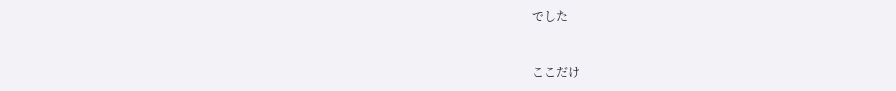でした


ここだけ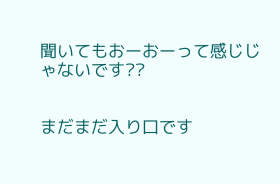聞いてもおーおーって感じじゃないです??


まだまだ入り口です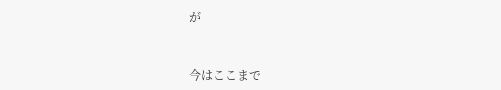が


今はここまで